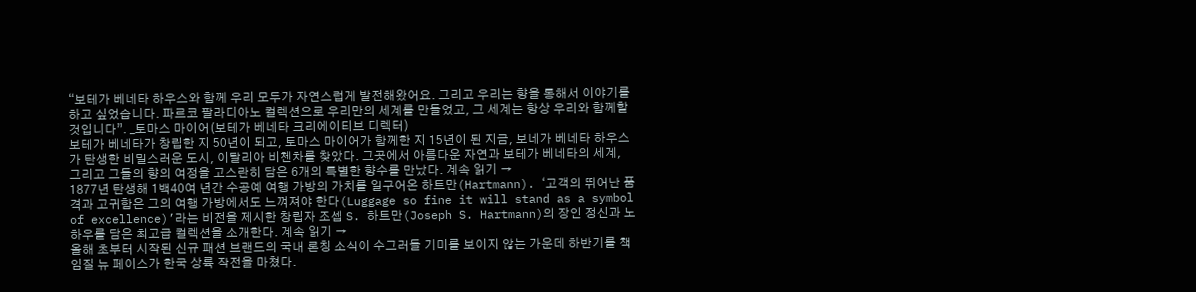“보테가 베네타 하우스와 함께 우리 모두가 자연스럽게 발전해왔어요. 그리고 우리는 향을 통해서 이야기를 하고 싶었습니다. 파르코 팔라디아노 컬렉션으로 우리만의 세계를 만들었고, 그 세계는 항상 우리와 함께할 것입니다”. _토마스 마이어(보테가 베네타 크리에이티브 디렉터)
보테가 베네타가 창립한 지 50년이 되고, 토마스 마이어가 함께한 지 15년이 된 지금, 보네가 베네타 하우스가 탄생한 비밀스러운 도시, 이탈리아 비첸차를 찾았다. 그곳에서 아름다운 자연과 보테가 베네타의 세계, 그리고 그들의 향의 여정을 고스란히 담은 6개의 특별한 향수를 만났다. 계속 읽기 →
1877년 탄생해 1백40여 년간 수공예 여행 가방의 가치를 일구어온 하트만(Hartmann). ‘고객의 뛰어난 품격과 고귀함은 그의 여행 가방에서도 느껴져야 한다(Luggage so fine it will stand as a symbol of excellence)’라는 비전을 제시한 창립자 조셉 S. 하트만(Joseph S. Hartmann)의 장인 정신과 노하우를 담은 최고급 컬렉션을 소개한다. 계속 읽기 →
올해 초부터 시작된 신규 패션 브랜드의 국내 론칭 소식이 수그러들 기미를 보이지 않는 가운데 하반기를 책임질 뉴 페이스가 한국 상륙 작전을 마쳤다.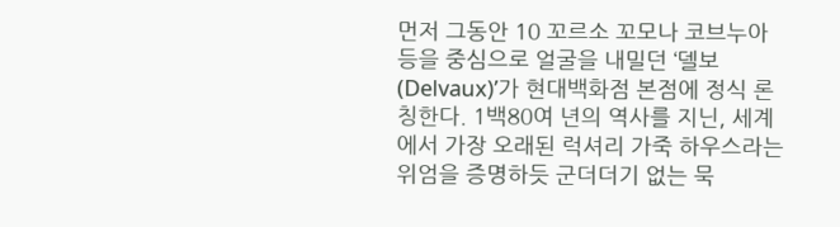먼저 그동안 10 꼬르소 꼬모나 코브누아 등을 중심으로 얼굴을 내밀던 ‘델보(Delvaux)’가 현대백화점 본점에 정식 론칭한다. 1백80여 년의 역사를 지닌, 세계에서 가장 오래된 럭셔리 가죽 하우스라는 위엄을 증명하듯 군더더기 없는 묵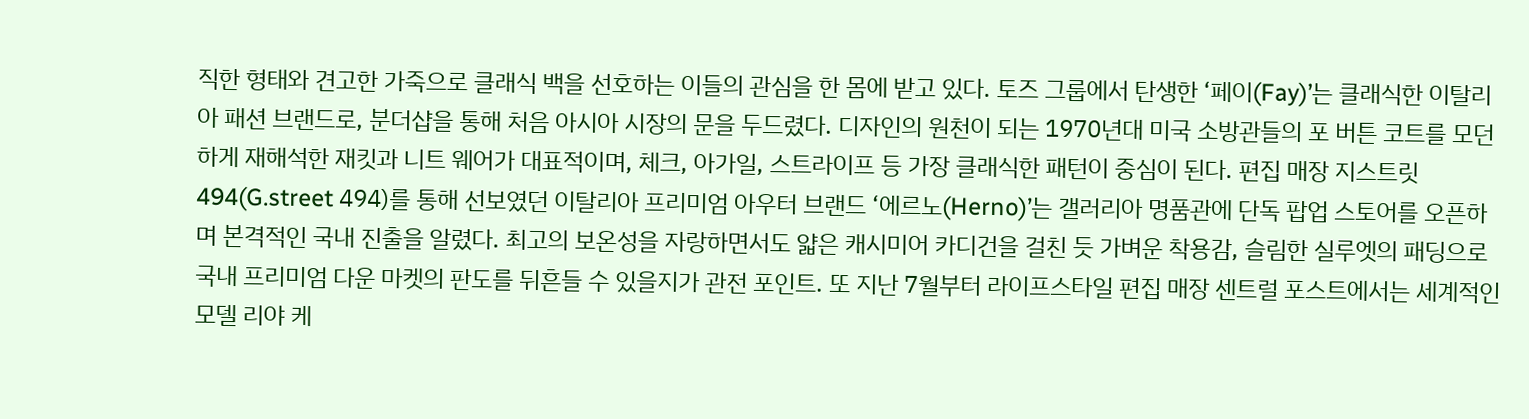직한 형태와 견고한 가죽으로 클래식 백을 선호하는 이들의 관심을 한 몸에 받고 있다. 토즈 그룹에서 탄생한 ‘페이(Fay)’는 클래식한 이탈리아 패션 브랜드로, 분더샵을 통해 처음 아시아 시장의 문을 두드렸다. 디자인의 원천이 되는 1970년대 미국 소방관들의 포 버튼 코트를 모던하게 재해석한 재킷과 니트 웨어가 대표적이며, 체크, 아가일, 스트라이프 등 가장 클래식한 패턴이 중심이 된다. 편집 매장 지스트릿 494(G.street 494)를 통해 선보였던 이탈리아 프리미엄 아우터 브랜드 ‘에르노(Herno)’는 갤러리아 명품관에 단독 팝업 스토어를 오픈하며 본격적인 국내 진출을 알렸다. 최고의 보온성을 자랑하면서도 얇은 캐시미어 카디건을 걸친 듯 가벼운 착용감, 슬림한 실루엣의 패딩으로 국내 프리미엄 다운 마켓의 판도를 뒤흔들 수 있을지가 관전 포인트. 또 지난 7월부터 라이프스타일 편집 매장 센트럴 포스트에서는 세계적인 모델 리야 케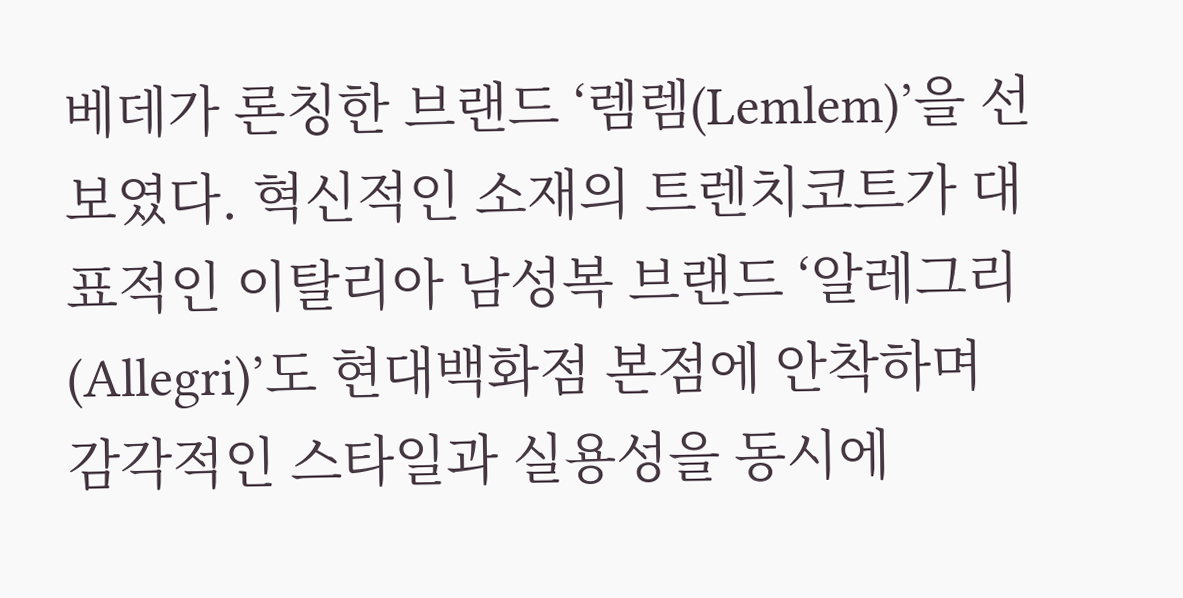베데가 론칭한 브랜드 ‘렘렘(Lemlem)’을 선보였다. 혁신적인 소재의 트렌치코트가 대표적인 이탈리아 남성복 브랜드 ‘알레그리(Allegri)’도 현대백화점 본점에 안착하며 감각적인 스타일과 실용성을 동시에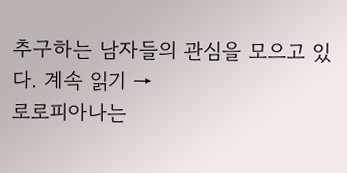추구하는 남자들의 관심을 모으고 있다. 계속 읽기 →
로로피아나는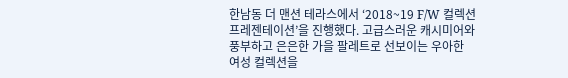한남동 더 맨션 테라스에서 ‘2018~19 F/W 컬렉션 프레젠테이션’을 진행했다. 고급스러운 캐시미어와 풍부하고 은은한 가을 팔레트로 선보이는 우아한 여성 컬렉션을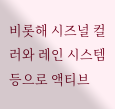비롯해 시즈널 컬러와 레인 시스템 등으로 액티브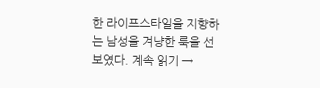한 라이프스타일을 지향하는 남성을 겨냥한 룩을 선보였다. 계속 읽기 →